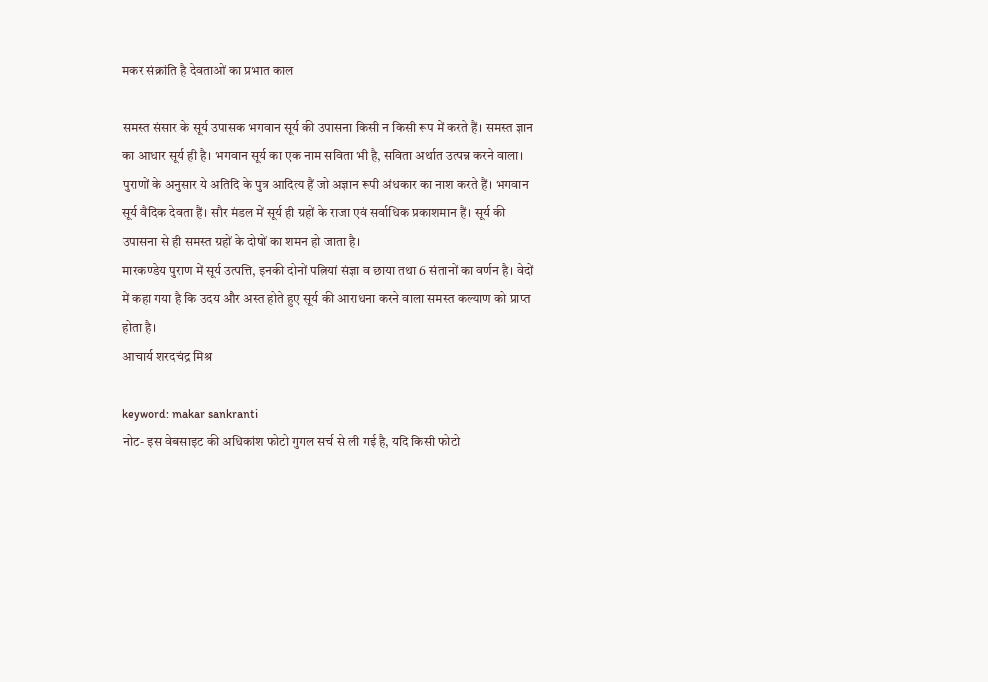मकर संक्रांति है देवताओं का प्रभात काल

समस्त संसार के सूर्य उपासक भगवान सूर्य की उपासना किसी न किसी रूप में करते हैं। समस्त ज्ञान का आधार सूर्य ही है। भगवान सूर्य का एक नाम सविता भी है, सविता अर्थात उत्पन्न करने वाला। पुराणों के अनुसार ये अतिदि के पुत्र आदित्य हैं जो अज्ञान रूपी अंधकार का नाश करते हैं। भगवान सूर्य वैदिक देवता हैं। सौर मंडल में सूर्य ही ग्रहों के राजा एवं सर्वाधिक प्रकाशमान हैं। सूर्य की उपासना से ही समस्त ग्रहों के दोषों का शमन हो जाता है।
मारकण्डेय पुराण में सूर्य उत्पत्ति, इनकी दोनों पत्नियां संज्ञा व छाया तथा 6 संतानों का वर्णन है। वेदों में कहा गया है कि उदय और अस्त होते हुए सूर्य की आराधना करने वाला समस्त कल्याण को प्राप्त होता है।
आचार्य शरदचंद्र मिश्र

keyword: makar sankranti
नोट- इस वेबसाइट की अधिकांश फोटो गुगल सर्च से ली गई है, यदि किसी फोटो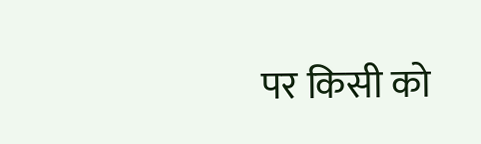पर किसी को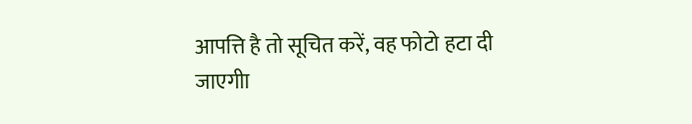आपत्ति है तो सूचित करें, वह फोटो हटा दी जाएगीा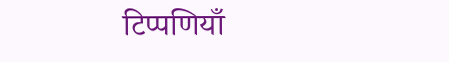टिप्पणियाँ